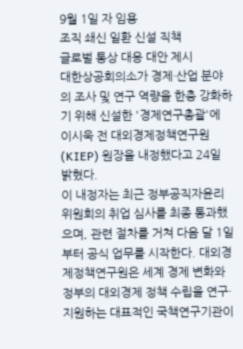9월 1일 자 임용
조직 쇄신 일환 신설 직책
글로벌 통상 대응 대안 제시
대한상공회의소가 경제·산업 분야의 조사 및 연구 역량을 한층 강화하기 위해 신설한 '경제연구총괄'에 이시욱 전 대외경제정책연구원(KIEP) 원장을 내정했다고 24일 밝혔다.
이 내정자는 최근 정부공직자윤리위원회의 취업 심사를 최종 통과했으며, 관련 절차를 거쳐 다음 달 1일부터 공식 업무를 시작한다. 대외경제정책연구원은 세계 경제 변화와 정부의 대외경제 정책 수립을 연구·지원하는 대표적인 국책연구기관이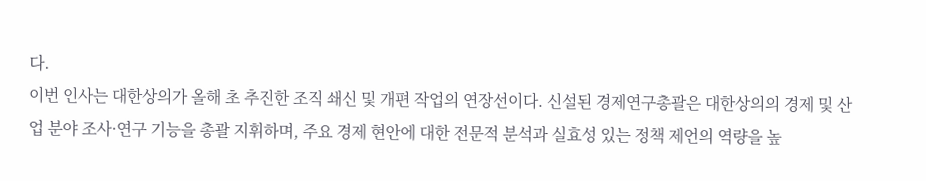다.
이번 인사는 대한상의가 올해 초 추진한 조직 쇄신 및 개편 작업의 연장선이다. 신설된 경제연구총괄은 대한상의의 경제 및 산업 분야 조사·연구 기능을 총괄 지휘하며, 주요 경제 현안에 대한 전문적 분석과 실효성 있는 정책 제언의 역량을 높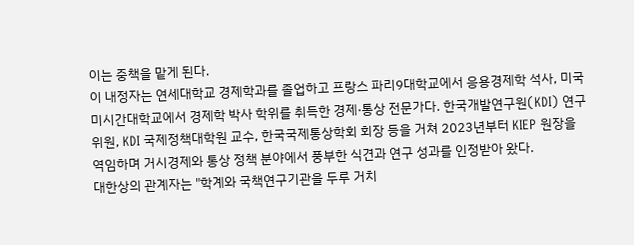이는 중책을 맡게 된다.
이 내정자는 연세대학교 경제학과를 졸업하고 프랑스 파리9대학교에서 응용경제학 석사, 미국 미시간대학교에서 경제학 박사 학위를 취득한 경제·통상 전문가다. 한국개발연구원(KDI) 연구위원, KDI 국제정책대학원 교수, 한국국제통상학회 회장 등을 거쳐 2023년부터 KIEP 원장을 역임하며 거시경제와 통상 정책 분야에서 풍부한 식견과 연구 성과를 인정받아 왔다.
대한상의 관계자는 "학계와 국책연구기관을 두루 거치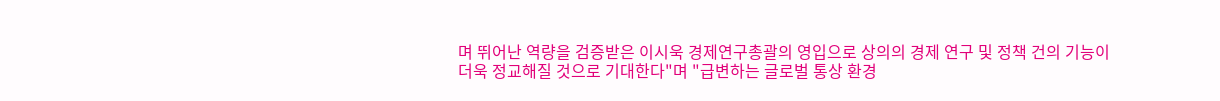며 뛰어난 역량을 검증받은 이시욱 경제연구총괄의 영입으로 상의의 경제 연구 및 정책 건의 기능이 더욱 정교해질 것으로 기대한다"며 "급변하는 글로벌 통상 환경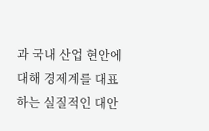과 국내 산업 현안에 대해 경제계를 대표하는 실질적인 대안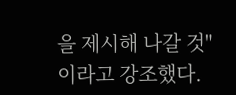을 제시해 나갈 것"이라고 강조했다.